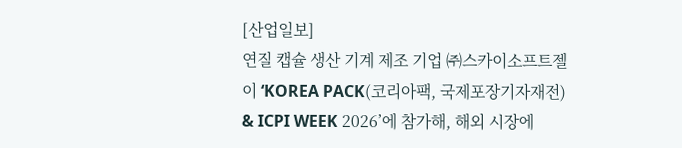[산업일보]
연질 캡슐 생산 기계 제조 기업 ㈜스카이소프트젤이 ‘KOREA PACK(코리아팩, 국제포장기자재전) & ICPI WEEK 2026’에 참가해, 해외 시장에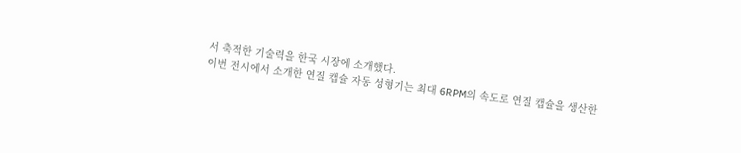서 축적한 기술력을 한국 시장에 소개했다.
이번 전시에서 소개한 연질 캡슐 자동 성형기는 최대 6RPM의 속도로 연질 캡슐을 생산한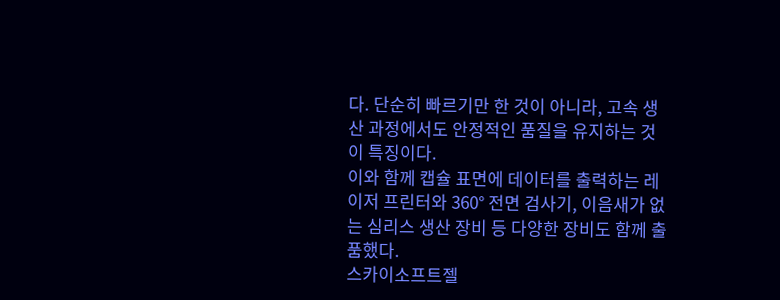다. 단순히 빠르기만 한 것이 아니라, 고속 생산 과정에서도 안정적인 품질을 유지하는 것이 특징이다.
이와 함께 캡슐 표면에 데이터를 출력하는 레이저 프린터와 360° 전면 검사기, 이음새가 없는 심리스 생산 장비 등 다양한 장비도 함께 출품했다.
스카이소프트젤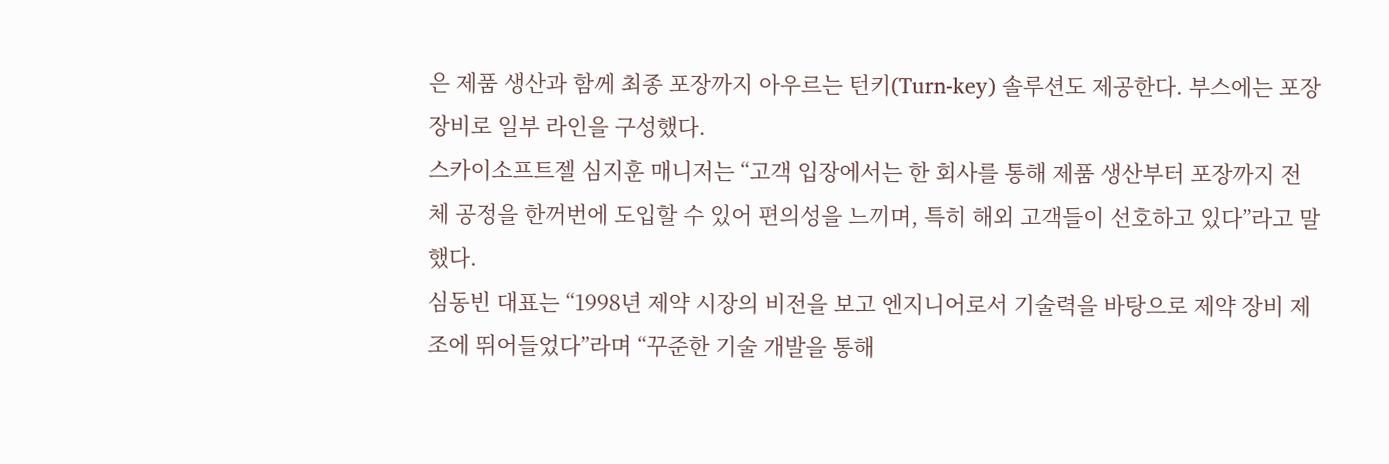은 제품 생산과 함께 최종 포장까지 아우르는 턴키(Turn-key) 솔루션도 제공한다. 부스에는 포장 장비로 일부 라인을 구성했다.
스카이소프트젤 심지훈 매니저는 “고객 입장에서는 한 회사를 통해 제품 생산부터 포장까지 전체 공정을 한꺼번에 도입할 수 있어 편의성을 느끼며, 특히 해외 고객들이 선호하고 있다”라고 말했다.
심동빈 대표는 “1998년 제약 시장의 비전을 보고 엔지니어로서 기술력을 바탕으로 제약 장비 제조에 뛰어들었다”라며 “꾸준한 기술 개발을 통해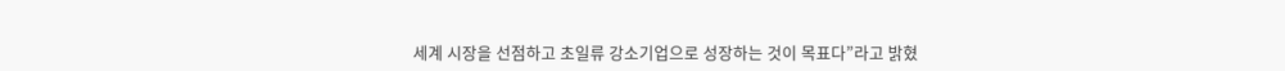세계 시장을 선점하고 초일류 강소기업으로 성장하는 것이 목표다”라고 밝혔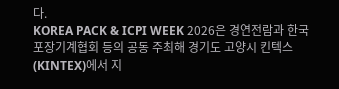다.
KOREA PACK & ICPI WEEK 2026은 경연전람과 한국포장기계협회 등의 공동 주최해 경기도 고양시 킨텍스(KINTEX)에서 지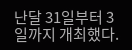난달 31일부터 3일까지 개최했다.